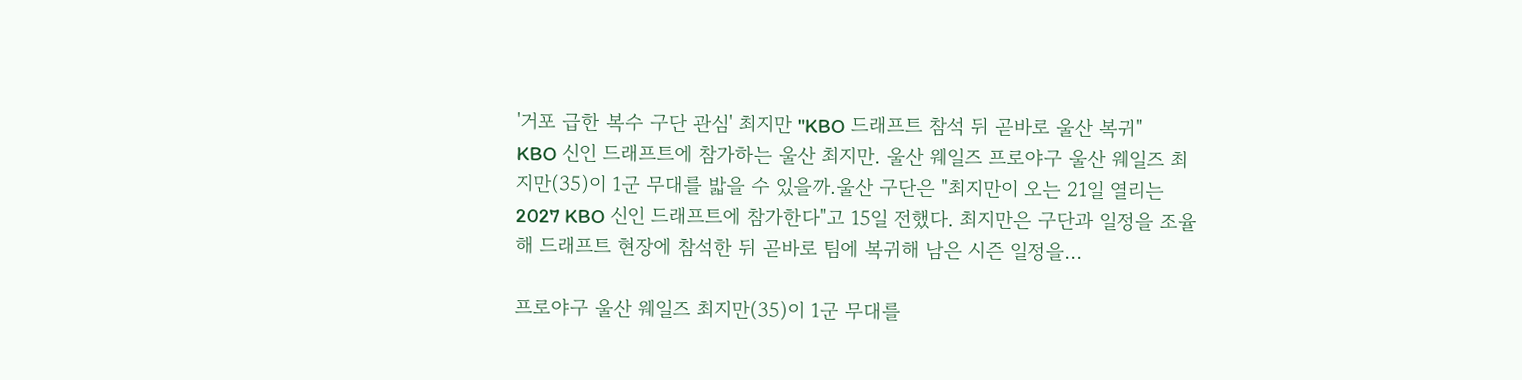'거포 급한 복수 구단 관심' 최지만 "KBO 드래프트 참석 뒤 곧바로 울산 복귀"
KBO 신인 드래프트에 참가하는 울산 최지만. 울산 웨일즈 프로야구 울산 웨일즈 최지만(35)이 1군 무대를 밟을 수 있을까.울산 구단은 "최지만이 오는 21일 열리는 2027 KBO 신인 드래프트에 참가한다"고 15일 전했다. 최지만은 구단과 일정을 조율해 드래프트 현장에 참석한 뒤 곧바로 팀에 복귀해 남은 시즌 일정을...

프로야구 울산 웨일즈 최지만(35)이 1군 무대를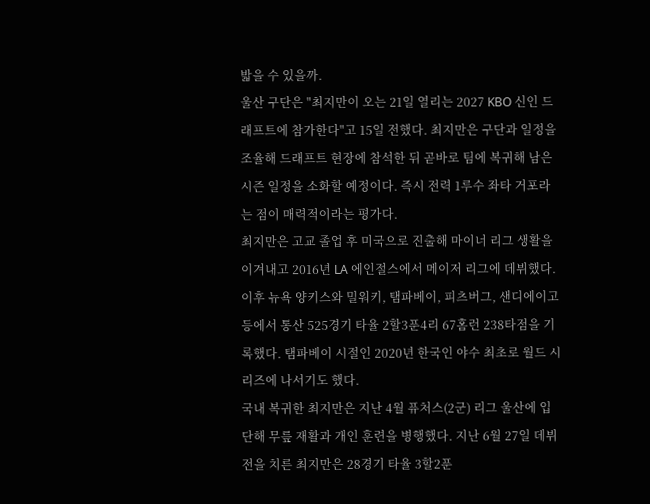밟을 수 있을까.
울산 구단은 "최지만이 오는 21일 열리는 2027 KBO 신인 드래프트에 참가한다"고 15일 전했다. 최지만은 구단과 일정을 조율해 드래프트 현장에 참석한 뒤 곧바로 팀에 복귀해 남은 시즌 일정을 소화할 예정이다. 즉시 전력 1루수 좌타 거포라는 점이 매력적이라는 평가다.
최지만은 고교 졸업 후 미국으로 진출해 마이너 리그 생활을 이겨내고 2016년 LA 에인절스에서 메이저 리그에 데뷔했다. 이후 뉴욕 양키스와 밀워키, 탬파베이, 피츠버그, 샌디에이고 등에서 통산 525경기 타율 2할3푼4리 67홈런 238타점을 기록했다. 탬파베이 시절인 2020년 한국인 야수 최초로 월드 시리즈에 나서기도 했다.
국내 복귀한 최지만은 지난 4월 퓨처스(2군) 리그 울산에 입단해 무릎 재활과 개인 훈련을 병행했다. 지난 6월 27일 데뷔전을 치른 최지만은 28경기 타율 3할2푼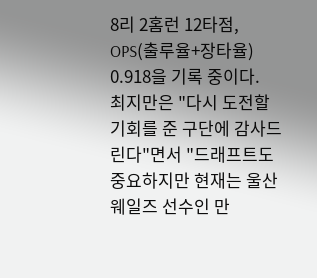8리 2홈런 12타점, OPS(출루율+장타율) 0.918을 기록 중이다.
최지만은 "다시 도전할 기회를 준 구단에 감사드린다"면서 "드래프트도 중요하지만 현재는 울산 웨일즈 선수인 만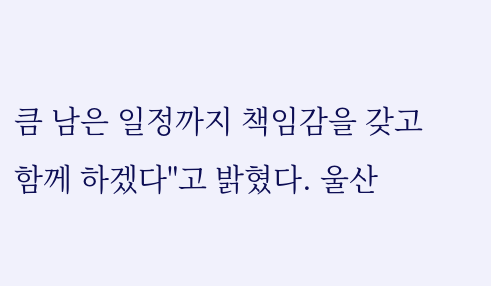큼 남은 일정까지 책임감을 갖고 함께 하겠다"고 밝혔다. 울산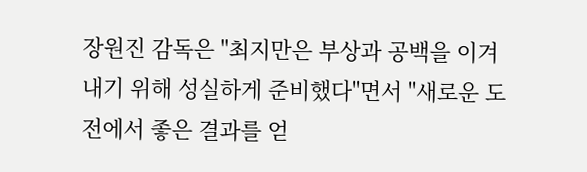장원진 감독은 "최지만은 부상과 공백을 이겨내기 위해 성실하게 준비했다"면서 "새로운 도전에서 좋은 결과를 얻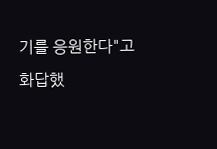기를 응원한다"고 화답했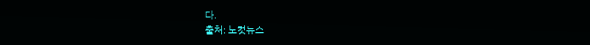다.
출처: 노컷뉴스